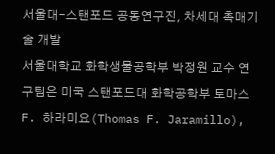서울대-스탠포드 공동연구진, 차세대 촉매기술 개발
서울대학교 화학생물공학부 박정원 교수 연구팀은 미국 스탠포드대 화학공학부 토마스 F. 하라미요(Thomas F. Jaramillo),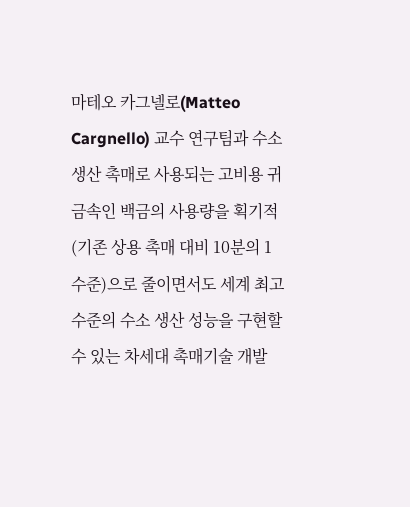마테오 카그넬로(Matteo Cargnello) 교수 연구팀과 수소 생산 촉매로 사용되는 고비용 귀금속인 백금의 사용량을 획기적(기존 상용 촉매 대비 10분의 1 수준)으로 줄이면서도 세계 최고 수준의 수소 생산 성능을 구현할 수 있는 차세대 촉매기술 개발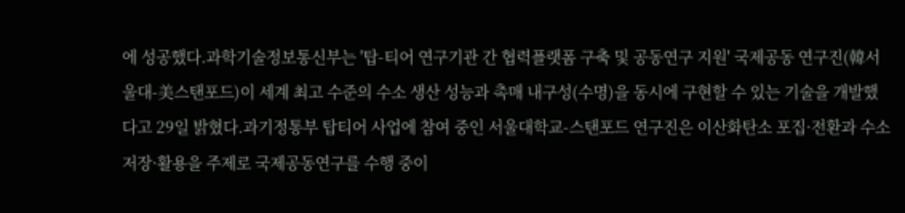에 성공했다.과학기술정보통신부는 '탑-티어 연구기관 간 협력플랫폼 구축 및 공동연구 지원' 국제공동 연구진(韓서울대-美스탠포드)이 세계 최고 수준의 수소 생산 성능과 촉매 내구성(수명)을 동시에 구현할 수 있는 기술을 개발했다고 29일 밝혔다.과기정통부 탑티어 사업에 참여 중인 서울대학교-스탠포드 연구진은 이산화탄소 포집·전환과 수소 저장·활용을 주제로 국제공동연구를 수행 중이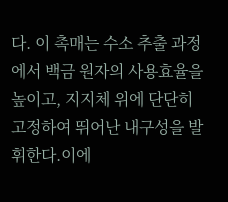다. 이 촉매는 수소 추출 과정에서 백금 원자의 사용효율을 높이고, 지지체 위에 단단히 고정하여 뛰어난 내구성을 발휘한다.이에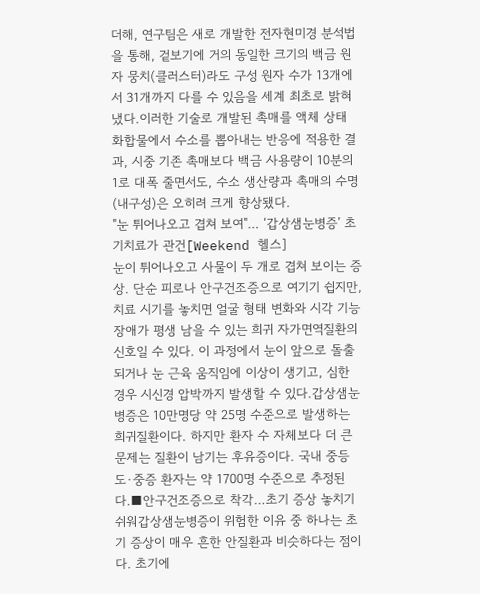더해, 연구팀은 새로 개발한 전자현미경 분석법을 통해, 겉보기에 거의 동일한 크기의 백금 원자 뭉치(클러스터)라도 구성 원자 수가 13개에서 31개까지 다를 수 있음을 세계 최초로 밝혀냈다.이러한 기술로 개발된 촉매를 액체 상태 화합물에서 수소를 뽑아내는 반응에 적용한 결과, 시중 기존 촉매보다 백금 사용량이 10분의 1로 대폭 줄면서도, 수소 생산량과 촉매의 수명(내구성)은 오히려 크게 향상됐다.
"눈 튀어나오고 겹쳐 보여"… ‘갑상샘눈병증’ 초기치료가 관건[Weekend 헬스]
눈이 튀어나오고 사물이 두 개로 겹쳐 보이는 증상. 단순 피로나 안구건조증으로 여기기 쉽지만, 치료 시기를 놓치면 얼굴 형태 변화와 시각 기능 장애가 평생 남을 수 있는 희귀 자가면역질환의 신호일 수 있다. 이 과정에서 눈이 앞으로 돌출되거나 눈 근육 움직임에 이상이 생기고, 심한 경우 시신경 압박까지 발생할 수 있다.갑상샘눈병증은 10만명당 약 25명 수준으로 발생하는 희귀질환이다. 하지만 환자 수 자체보다 더 큰 문제는 질환이 남기는 후유증이다. 국내 중등도·중증 환자는 약 1700명 수준으로 추정된다.■안구건조증으로 착각…초기 증상 놓치기 쉬워갑상샘눈병증이 위험한 이유 중 하나는 초기 증상이 매우 흔한 안질환과 비슷하다는 점이다. 초기에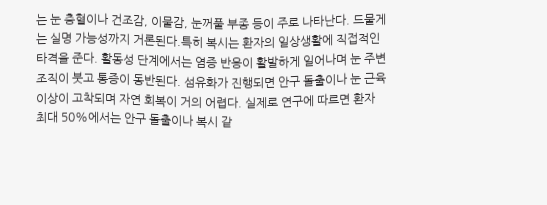는 눈 충혈이나 건조감, 이물감, 눈꺼풀 부종 등이 주로 나타난다. 드물게는 실명 가능성까지 거론된다.특히 복시는 환자의 일상생활에 직접적인 타격을 준다. 활동성 단계에서는 염증 반응이 활발하게 일어나며 눈 주변 조직이 붓고 통증이 동반된다. 섬유화가 진행되면 안구 돌출이나 눈 근육 이상이 고착되며 자연 회복이 거의 어렵다. 실제로 연구에 따르면 환자 최대 50%에서는 안구 돌출이나 복시 같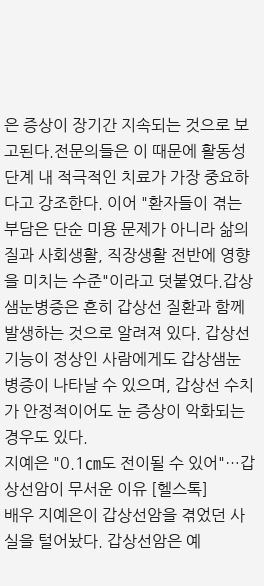은 증상이 장기간 지속되는 것으로 보고된다.전문의들은 이 때문에 활동성 단계 내 적극적인 치료가 가장 중요하다고 강조한다. 이어 "환자들이 겪는 부담은 단순 미용 문제가 아니라 삶의 질과 사회생활, 직장생활 전반에 영향을 미치는 수준"이라고 덧붙였다.갑상샘눈병증은 흔히 갑상선 질환과 함께 발생하는 것으로 알려져 있다. 갑상선 기능이 정상인 사람에게도 갑상샘눈병증이 나타날 수 있으며, 갑상선 수치가 안정적이어도 눈 증상이 악화되는 경우도 있다.
지예은 "0.1㎝도 전이될 수 있어"…갑상선암이 무서운 이유 [헬스톡]
배우 지예은이 갑상선암을 겪었던 사실을 털어놨다. 갑상선암은 예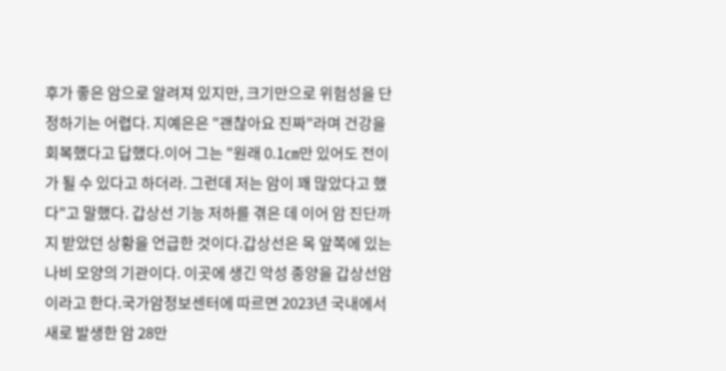후가 좋은 암으로 알려져 있지만, 크기만으로 위험성을 단정하기는 어렵다. 지예은은 "괜찮아요 진짜"라며 건강을 회복했다고 답했다.이어 그는 "원래 0.1㎝만 있어도 전이가 될 수 있다고 하더라. 그런데 저는 암이 꽤 많았다고 했다"고 말했다. 갑상선 기능 저하를 겪은 데 이어 암 진단까지 받았던 상황을 언급한 것이다.갑상선은 목 앞쪽에 있는 나비 모양의 기관이다. 이곳에 생긴 악성 종양을 갑상선암이라고 한다.국가암정보센터에 따르면 2023년 국내에서 새로 발생한 암 28만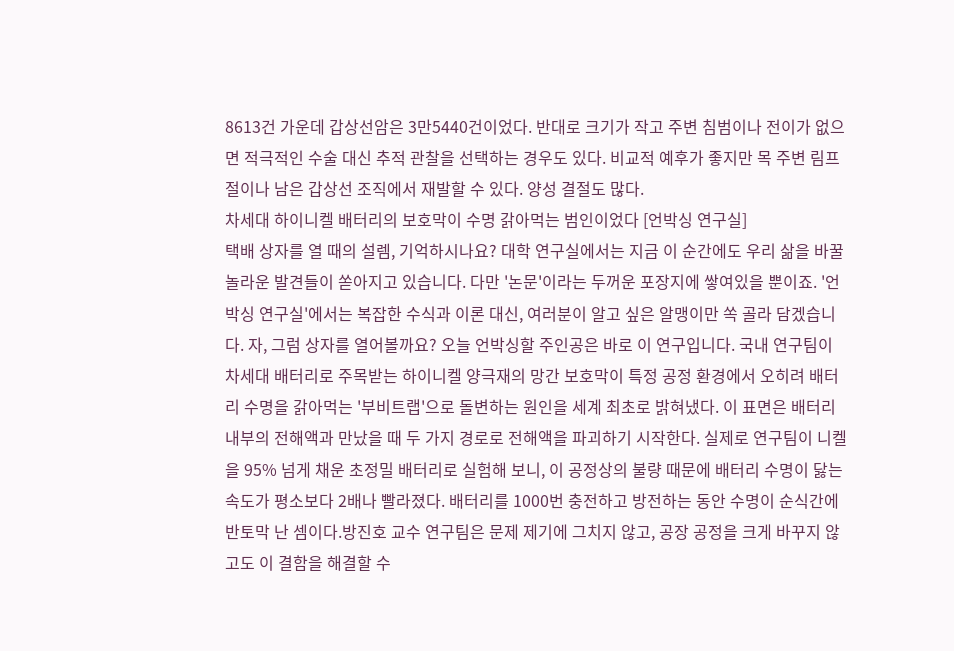8613건 가운데 갑상선암은 3만5440건이었다. 반대로 크기가 작고 주변 침범이나 전이가 없으면 적극적인 수술 대신 추적 관찰을 선택하는 경우도 있다. 비교적 예후가 좋지만 목 주변 림프절이나 남은 갑상선 조직에서 재발할 수 있다. 양성 결절도 많다.
차세대 하이니켈 배터리의 보호막이 수명 갉아먹는 범인이었다 [언박싱 연구실]
택배 상자를 열 때의 설렘, 기억하시나요? 대학 연구실에서는 지금 이 순간에도 우리 삶을 바꿀 놀라운 발견들이 쏟아지고 있습니다. 다만 '논문'이라는 두꺼운 포장지에 쌓여있을 뿐이죠. '언박싱 연구실'에서는 복잡한 수식과 이론 대신, 여러분이 알고 싶은 알맹이만 쏙 골라 담겠습니다. 자, 그럼 상자를 열어볼까요? 오늘 언박싱할 주인공은 바로 이 연구입니다. 국내 연구팀이 차세대 배터리로 주목받는 하이니켈 양극재의 망간 보호막이 특정 공정 환경에서 오히려 배터리 수명을 갉아먹는 '부비트랩'으로 돌변하는 원인을 세계 최초로 밝혀냈다. 이 표면은 배터리 내부의 전해액과 만났을 때 두 가지 경로로 전해액을 파괴하기 시작한다. 실제로 연구팀이 니켈을 95% 넘게 채운 초정밀 배터리로 실험해 보니, 이 공정상의 불량 때문에 배터리 수명이 닳는 속도가 평소보다 2배나 빨라졌다. 배터리를 1000번 충전하고 방전하는 동안 수명이 순식간에 반토막 난 셈이다.방진호 교수 연구팀은 문제 제기에 그치지 않고, 공장 공정을 크게 바꾸지 않고도 이 결함을 해결할 수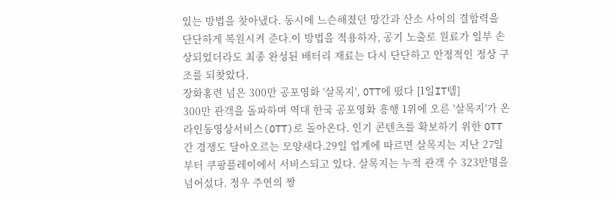있는 방법을 찾아냈다. 동시에 느슨해졌던 망간과 산소 사이의 결합력을 단단하게 복원시켜 준다.이 방법을 적용하자, 공기 노출로 원료가 일부 손상되었더라도 최종 완성된 배터리 재료는 다시 단단하고 안정적인 정상 구조를 되찾았다.
장화홍련 넘은 300만 공포영화 '살목지', OTT에 떴다 [1일IT템]
300만 관객을 돌파하며 역대 한국 공포영화 흥행 1위에 오른 '살목지'가 온라인동영상서비스(OTT)로 돌아온다. 인기 콘텐츠를 확보하기 위한 OTT 간 경쟁도 달아오르는 모양새다.29일 업계에 따르면 살목지는 지난 27일부터 쿠팡플레이에서 서비스되고 있다. 살목지는 누적 관객 수 323만명을 넘어섰다. 정우 주연의 짱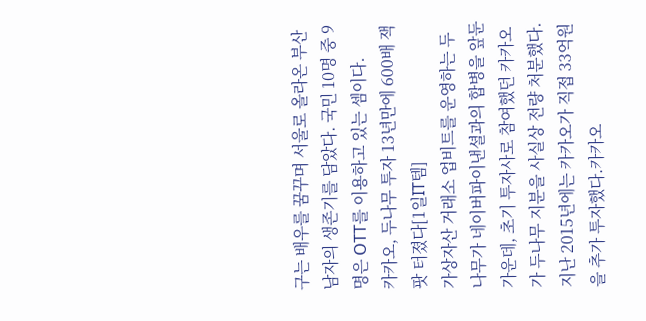구는 배우를 꿈꾸며 서울로 올라온 부산 남자의 생존기를 담았다. 국민 10명 중 9명은 OTT를 이용하고 있는 셈이다.
카카오, 두나무 투자 13년만에 600배 잭팟 터졌다[1일IT템]
가상자산 거래소 업비트를 운영하는 두나무가 네이버파이낸셜과의 합병을 앞둔 가운데, 초기 투자사로 참여했던 카카오가 두나무 지분을 사실상 전량 처분했다. 지난 2015년에는 카카오가 직접 33억원을 추가 투자했다.카카오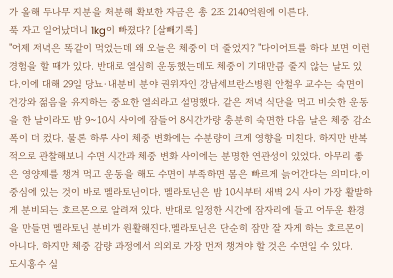가 올해 두나무 지분을 처분해 확보한 자금은 총 2조 2140억원에 이른다.
푹 자고 일어났더니 1kg이 빠졌다? [살빼기록]
"어제 저녁은 똑같이 먹었는데 왜 오늘은 체중이 더 줄었지? "다이어트를 하다 보면 이런 경험을 할 때가 있다. 반대로 열심히 운동했는데도 체중이 기대만큼 줄지 않는 날도 있다.이에 대해 29일 당뇨·내분비 분야 권위자인 강남세브란스병원 안철우 교수는 숙면이 건강와 젊음을 유지하는 중요한 열쇠라고 설명했다. 같은 저녁 식단을 먹고 비슷한 운동을 한 날이라도 밤 9~10시 사이에 잠들어 8시간가량 충분히 숙면한 다음 날은 체중 감소 폭이 더 컸다. 물론 하루 사이 체중 변화에는 수분량이 크게 영향을 미친다. 하지만 반복적으로 관찰해보니 수면 시간과 체중 변화 사이에는 분명한 연관성이 있었다. 아무리 좋은 영양제를 챙겨 먹고 운동을 해도 수면이 부족하면 몸은 빠르게 늙어간다는 의미다.이 중심에 있는 것이 바로 멜라토닌이다. 멜라토닌은 밤 10시부터 새벽 2시 사이 가장 활발하게 분비되는 호르몬으로 알려져 있다. 반대로 일정한 시간에 잠자리에 들고 어두운 환경을 만들면 멜라토닌 분비가 원활해진다.멜라토닌은 단순히 잠만 잘 자게 하는 호르몬이 아니다. 하지만 체중 감량 과정에서 의외로 가장 먼저 챙겨야 할 것은 수면일 수 있다.
도시홍수 실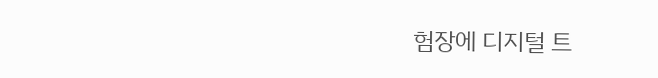험장에 디지털 트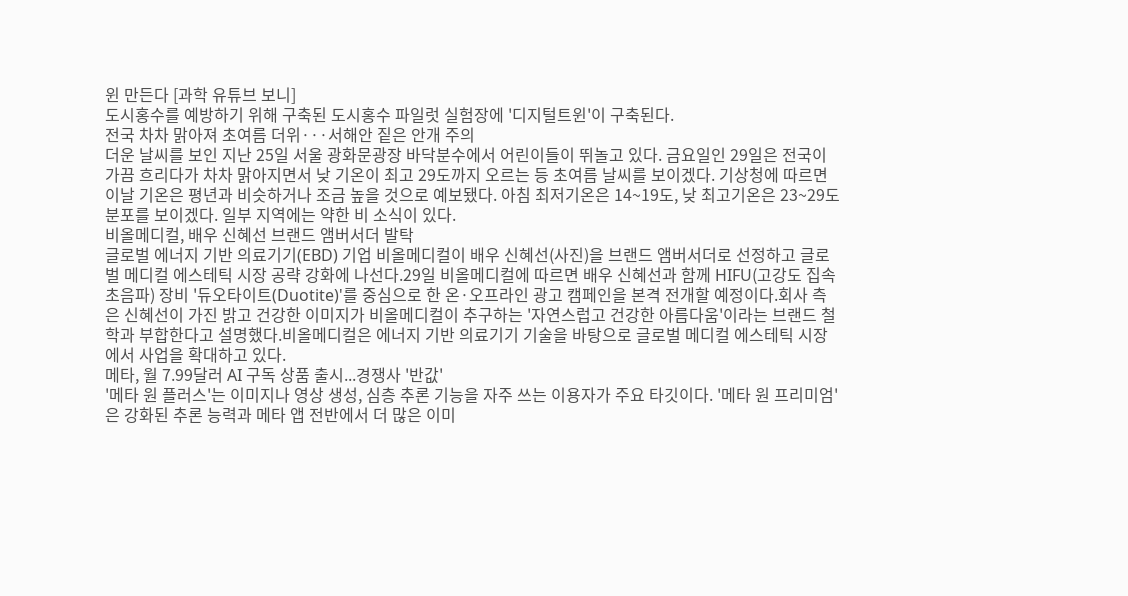윈 만든다 [과학 유튜브 보니]
도시홍수를 예방하기 위해 구축된 도시홍수 파일럿 실험장에 '디지털트윈'이 구축된다.
전국 차차 맑아져 초여름 더위···서해안 짙은 안개 주의
더운 날씨를 보인 지난 25일 서울 광화문광장 바닥분수에서 어린이들이 뛰놀고 있다. 금요일인 29일은 전국이 가끔 흐리다가 차차 맑아지면서 낮 기온이 최고 29도까지 오르는 등 초여름 날씨를 보이겠다. 기상청에 따르면 이날 기온은 평년과 비슷하거나 조금 높을 것으로 예보됐다. 아침 최저기온은 14~19도, 낮 최고기온은 23~29도 분포를 보이겠다. 일부 지역에는 약한 비 소식이 있다.
비올메디컬, 배우 신혜선 브랜드 앰버서더 발탁
글로벌 에너지 기반 의료기기(EBD) 기업 비올메디컬이 배우 신혜선(사진)을 브랜드 앰버서더로 선정하고 글로벌 메디컬 에스테틱 시장 공략 강화에 나선다.29일 비올메디컬에 따르면 배우 신혜선과 함께 HIFU(고강도 집속 초음파) 장비 '듀오타이트(Duotite)'를 중심으로 한 온·오프라인 광고 캠페인을 본격 전개할 예정이다.회사 측은 신혜선이 가진 밝고 건강한 이미지가 비올메디컬이 추구하는 '자연스럽고 건강한 아름다움'이라는 브랜드 철학과 부합한다고 설명했다.비올메디컬은 에너지 기반 의료기기 기술을 바탕으로 글로벌 메디컬 에스테틱 시장에서 사업을 확대하고 있다.
메타, 월 7.99달러 AI 구독 상품 출시...경쟁사 '반값'
'메타 원 플러스'는 이미지나 영상 생성, 심층 추론 기능을 자주 쓰는 이용자가 주요 타깃이다. '메타 원 프리미엄'은 강화된 추론 능력과 메타 앱 전반에서 더 많은 이미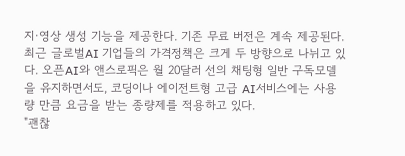지·영상 생성 기능을 제공한다. 기존 무료 버전은 계속 제공된다.최근 글로벌AI 기업들의 가격정책은 크게 두 방향으로 나뉘고 있다. 오픈AI와 앤스로픽은 월 20달러 선의 채팅형 일반 구독모델을 유지하면서도, 코딩이나 에이전트형 고급 AI서비스에는 사용량 만큼 요금을 받는 종량제를 적용하고 있다.
"괜찮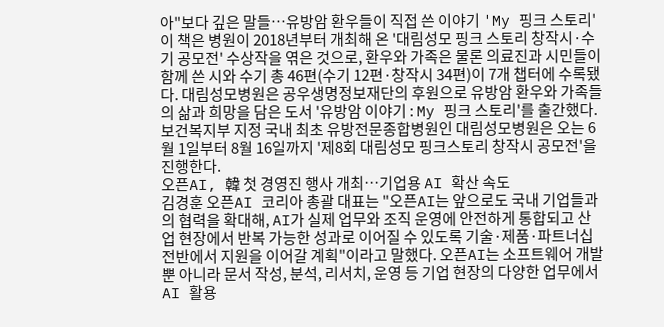아"보다 깊은 말들…유방암 환우들이 직접 쓴 이야기 'My 핑크 스토리'
이 책은 병원이 2018년부터 개최해 온 '대림성모 핑크 스토리 창작시·수기 공모전' 수상작을 엮은 것으로, 환우와 가족은 물론 의료진과 시민들이 함께 쓴 시와 수기 총 46편(수기 12편·창작시 34편)이 7개 챕터에 수록됐다. 대림성모병원은 공우생명정보재단의 후원으로 유방암 환우와 가족들의 삶과 희망을 담은 도서 '유방암 이야기 : My 핑크 스토리'를 출간했다. 보건복지부 지정 국내 최초 유방전문종합병원인 대림성모병원은 오는 6월 1일부터 8월 16일까지 '제8회 대림성모 핑크스토리 창작시 공모전'을 진행한다.
오픈AI, 韓 첫 경영진 행사 개최…기업용 AI 확산 속도
김경훈 오픈AI 코리아 총괄 대표는 "오픈AI는 앞으로도 국내 기업들과의 협력을 확대해, AI가 실제 업무와 조직 운영에 안전하게 통합되고 산업 현장에서 반복 가능한 성과로 이어질 수 있도록 기술·제품·파트너십 전반에서 지원을 이어갈 계획"이라고 말했다. 오픈AI는 소프트웨어 개발뿐 아니라 문서 작성, 분석, 리서치, 운영 등 기업 현장의 다양한 업무에서 AI 활용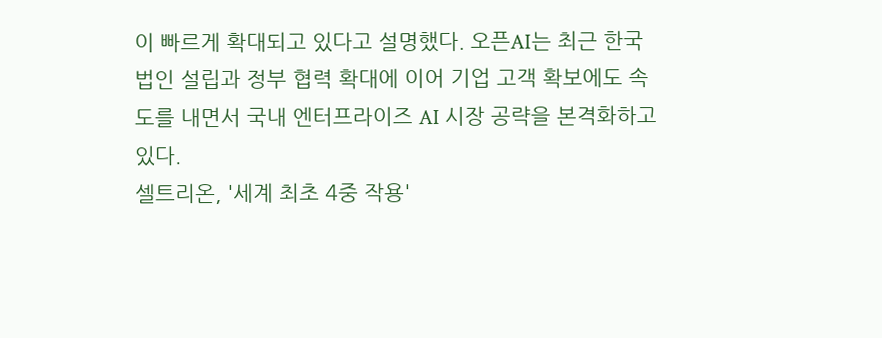이 빠르게 확대되고 있다고 설명했다. 오픈AI는 최근 한국 법인 설립과 정부 협력 확대에 이어 기업 고객 확보에도 속도를 내면서 국내 엔터프라이즈 AI 시장 공략을 본격화하고 있다.
셀트리온, '세계 최초 4중 작용'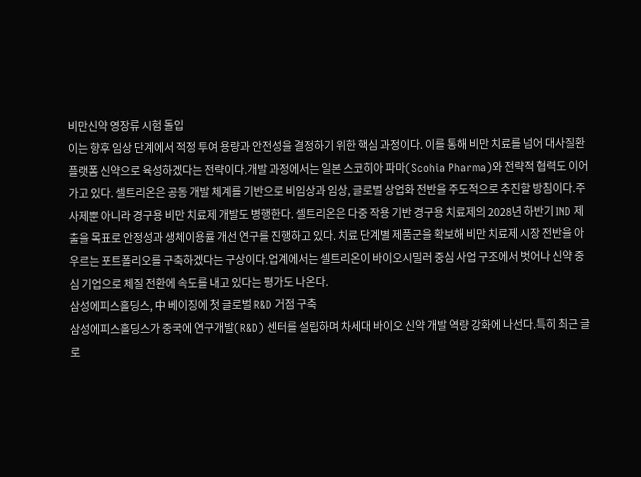비만신약 영장류 시험 돌입
이는 향후 임상 단계에서 적정 투여 용량과 안전성을 결정하기 위한 핵심 과정이다. 이를 통해 비만 치료를 넘어 대사질환 플랫폼 신약으로 육성하겠다는 전략이다.개발 과정에서는 일본 스코히아 파마(Scohia Pharma)와 전략적 협력도 이어가고 있다. 셀트리온은 공동 개발 체계를 기반으로 비임상과 임상, 글로벌 상업화 전반을 주도적으로 추진할 방침이다.주사제뿐 아니라 경구용 비만 치료제 개발도 병행한다. 셀트리온은 다중 작용 기반 경구용 치료제의 2028년 하반기 IND 제출을 목표로 안정성과 생체이용률 개선 연구를 진행하고 있다. 치료 단계별 제품군을 확보해 비만 치료제 시장 전반을 아우르는 포트폴리오를 구축하겠다는 구상이다.업계에서는 셀트리온이 바이오시밀러 중심 사업 구조에서 벗어나 신약 중심 기업으로 체질 전환에 속도를 내고 있다는 평가도 나온다.
삼성에피스홀딩스, 中 베이징에 첫 글로벌 R&D 거점 구축
삼성에피스홀딩스가 중국에 연구개발(R&D) 센터를 설립하며 차세대 바이오 신약 개발 역량 강화에 나선다.특히 최근 글로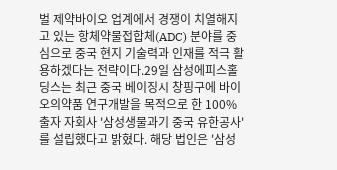벌 제약바이오 업계에서 경쟁이 치열해지고 있는 항체약물접합체(ADC) 분야를 중심으로 중국 현지 기술력과 인재를 적극 활용하겠다는 전략이다.29일 삼성에피스홀딩스는 최근 중국 베이징시 창핑구에 바이오의약품 연구개발을 목적으로 한 100% 출자 자회사 '삼성생물과기 중국 유한공사'를 설립했다고 밝혔다. 해당 법인은 '삼성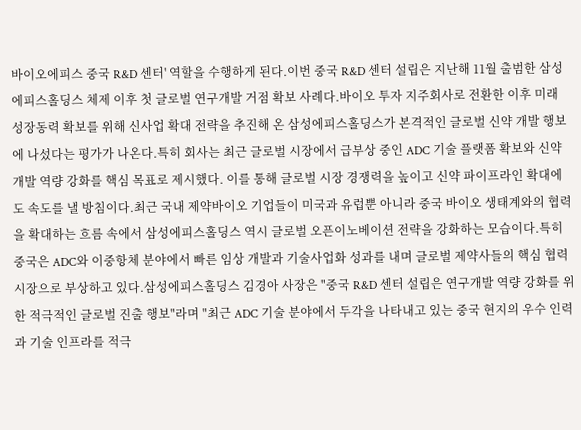바이오에피스 중국 R&D 센터' 역할을 수행하게 된다.이번 중국 R&D 센터 설립은 지난해 11월 출범한 삼성에피스홀딩스 체제 이후 첫 글로벌 연구개발 거점 확보 사례다.바이오 투자 지주회사로 전환한 이후 미래 성장동력 확보를 위해 신사업 확대 전략을 추진해 온 삼성에피스홀딩스가 본격적인 글로벌 신약 개발 행보에 나섰다는 평가가 나온다.특히 회사는 최근 글로벌 시장에서 급부상 중인 ADC 기술 플랫폼 확보와 신약 개발 역량 강화를 핵심 목표로 제시했다. 이를 통해 글로벌 시장 경쟁력을 높이고 신약 파이프라인 확대에도 속도를 낼 방침이다.최근 국내 제약바이오 기업들이 미국과 유럽뿐 아니라 중국 바이오 생태계와의 협력을 확대하는 흐름 속에서 삼성에피스홀딩스 역시 글로벌 오픈이노베이션 전략을 강화하는 모습이다.특히 중국은 ADC와 이중항체 분야에서 빠른 임상 개발과 기술사업화 성과를 내며 글로벌 제약사들의 핵심 협력 시장으로 부상하고 있다.삼성에피스홀딩스 김경아 사장은 "중국 R&D 센터 설립은 연구개발 역량 강화를 위한 적극적인 글로벌 진출 행보"라며 "최근 ADC 기술 분야에서 두각을 나타내고 있는 중국 현지의 우수 인력과 기술 인프라를 적극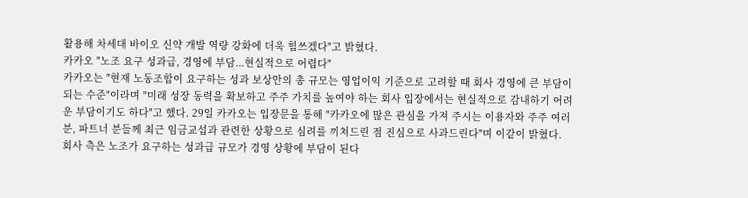활용해 차세대 바이오 신약 개발 역량 강화에 더욱 힘쓰겠다"고 밝혔다.
카카오 "노조 요구 성과급, 경영에 부담...현실적으로 어렵다"
카카오는 "현재 노동조합이 요구하는 성과 보상안의 총 규모는 영업이익 기준으로 고려할 때 회사 경영에 큰 부담이 되는 수준"이라며 "미래 성장 동력을 확보하고 주주 가치를 높여야 하는 회사 입장에서는 현실적으로 감내하기 어려운 부담이기도 하다"고 했다. 29일 카카오는 입장문을 통해 "카카오에 많은 관심을 가져 주시는 이용자와 주주 여러분, 파트너 분들께 최근 임금교섭과 관련한 상황으로 심려를 끼쳐드린 점 진심으로 사과드린다"며 이같이 밝혔다. 회사 측은 노조가 요구하는 성과급 규모가 경영 상황에 부담이 된다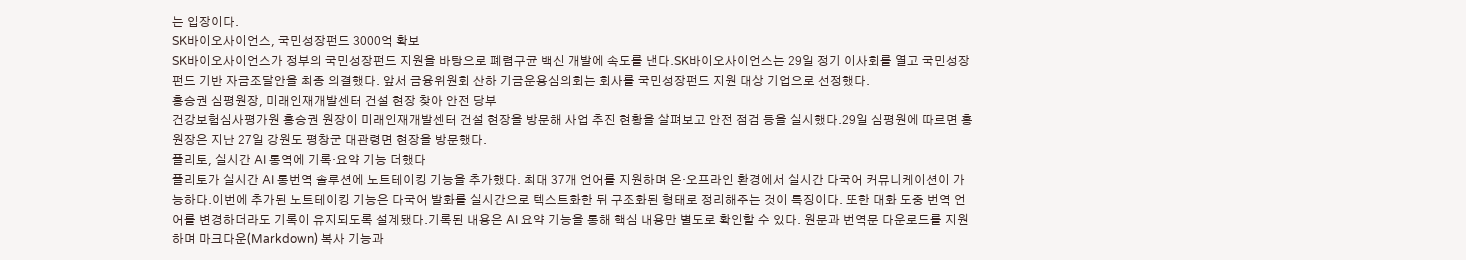는 입장이다.
SK바이오사이언스, 국민성장펀드 3000억 확보
SK바이오사이언스가 정부의 국민성장펀드 지원을 바탕으로 폐렴구균 백신 개발에 속도를 낸다.SK바이오사이언스는 29일 정기 이사회를 열고 국민성장펀드 기반 자금조달안을 최종 의결했다. 앞서 금융위원회 산하 기금운용심의회는 회사를 국민성장펀드 지원 대상 기업으로 선정했다.
홍승권 심평원장, 미래인재개발센터 건설 현장 찾아 안전 당부
건강보험심사평가원 홍승권 원장이 미래인재개발센터 건설 현장을 방문해 사업 추진 현황을 살펴보고 안전 점검 등을 실시했다.29일 심평원에 따르면 홍 원장은 지난 27일 강원도 평창군 대관령면 현장을 방문했다.
플리토, 실시간 AI 통역에 기록·요약 기능 더했다
플리토가 실시간 AI 통번역 솔루션에 노트테이킹 기능을 추가했다. 최대 37개 언어를 지원하며 온·오프라인 환경에서 실시간 다국어 커뮤니케이션이 가능하다.이번에 추가된 노트테이킹 기능은 다국어 발화를 실시간으로 텍스트화한 뒤 구조화된 형태로 정리해주는 것이 특징이다. 또한 대화 도중 번역 언어를 변경하더라도 기록이 유지되도록 설계됐다.기록된 내용은 AI 요약 기능을 통해 핵심 내용만 별도로 확인할 수 있다. 원문과 번역문 다운로드를 지원하며 마크다운(Markdown) 복사 기능과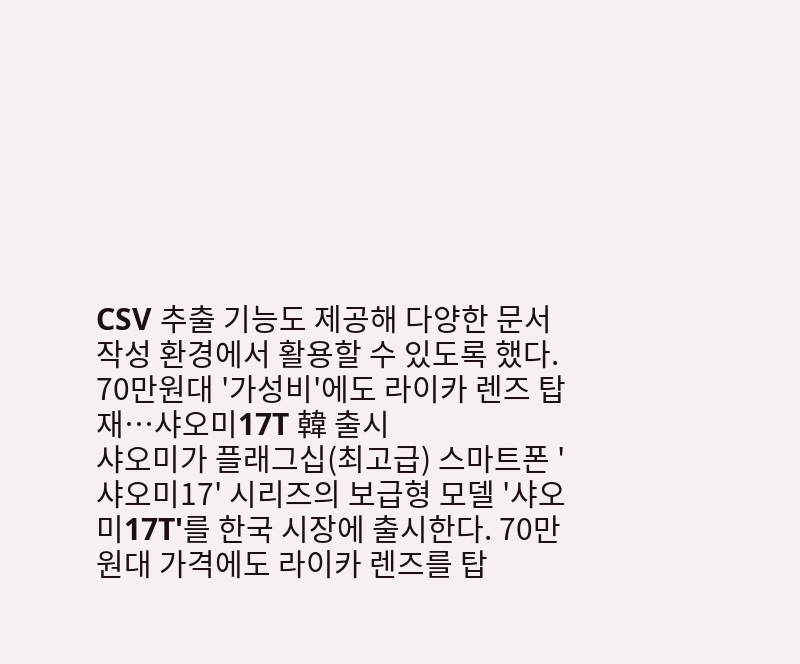CSV 추출 기능도 제공해 다양한 문서 작성 환경에서 활용할 수 있도록 했다.
70만원대 '가성비'에도 라이카 렌즈 탑재…샤오미17T 韓 출시
샤오미가 플래그십(최고급) 스마트폰 '샤오미17' 시리즈의 보급형 모델 '샤오미17T'를 한국 시장에 출시한다. 70만원대 가격에도 라이카 렌즈를 탑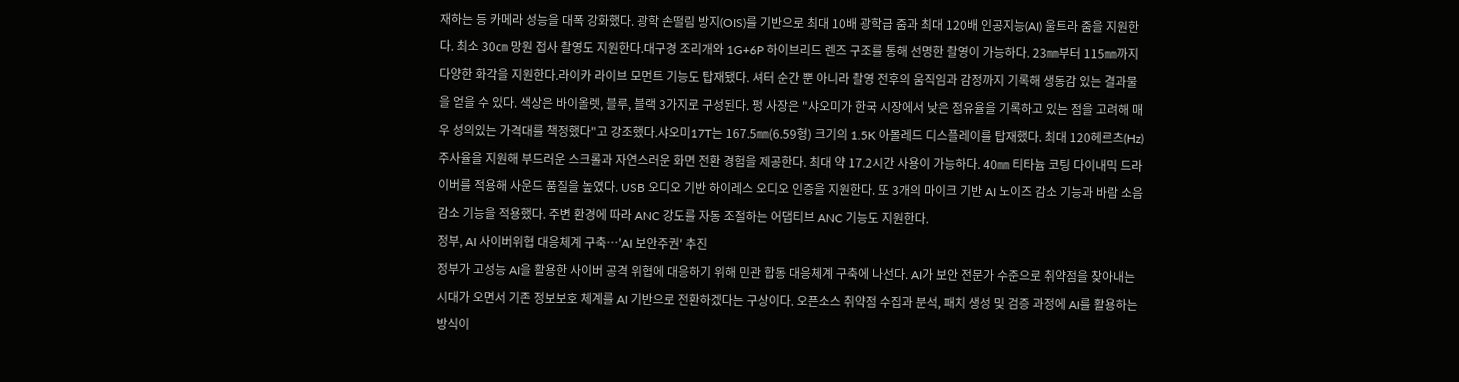재하는 등 카메라 성능을 대폭 강화했다. 광학 손떨림 방지(OIS)를 기반으로 최대 10배 광학급 줌과 최대 120배 인공지능(AI) 울트라 줌을 지원한다. 최소 30㎝ 망원 접사 촬영도 지원한다.대구경 조리개와 1G+6P 하이브리드 렌즈 구조를 통해 선명한 촬영이 가능하다. 23㎜부터 115㎜까지 다양한 화각을 지원한다.라이카 라이브 모먼트 기능도 탑재됐다. 셔터 순간 뿐 아니라 촬영 전후의 움직임과 감정까지 기록해 생동감 있는 결과물을 얻을 수 있다. 색상은 바이올렛, 블루, 블랙 3가지로 구성된다. 펑 사장은 "샤오미가 한국 시장에서 낮은 점유율을 기록하고 있는 점을 고려해 매우 성의있는 가격대를 책정했다"고 강조했다.샤오미17T는 167.5㎜(6.59형) 크기의 1.5K 아몰레드 디스플레이를 탑재했다. 최대 120헤르츠(Hz) 주사율을 지원해 부드러운 스크롤과 자연스러운 화면 전환 경험을 제공한다. 최대 약 17.2시간 사용이 가능하다. 40㎜ 티타늄 코팅 다이내믹 드라이버를 적용해 사운드 품질을 높였다. USB 오디오 기반 하이레스 오디오 인증을 지원한다. 또 3개의 마이크 기반 AI 노이즈 감소 기능과 바람 소음 감소 기능을 적용했다. 주변 환경에 따라 ANC 강도를 자동 조절하는 어댑티브 ANC 기능도 지원한다.
정부, AI 사이버위협 대응체계 구축…'AI 보안주권' 추진
정부가 고성능 AI을 활용한 사이버 공격 위협에 대응하기 위해 민관 합동 대응체계 구축에 나선다. AI가 보안 전문가 수준으로 취약점을 찾아내는 시대가 오면서 기존 정보보호 체계를 AI 기반으로 전환하겠다는 구상이다. 오픈소스 취약점 수집과 분석, 패치 생성 및 검증 과정에 AI를 활용하는 방식이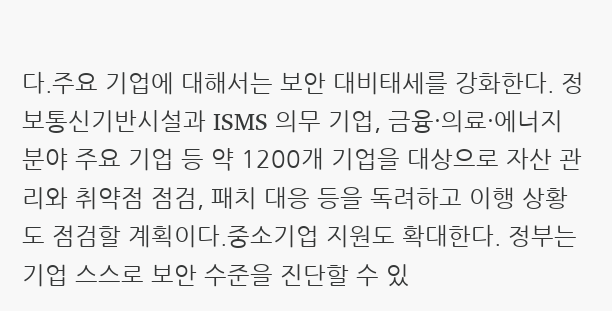다.주요 기업에 대해서는 보안 대비태세를 강화한다. 정보통신기반시설과 ISMS 의무 기업, 금융·의료·에너지 분야 주요 기업 등 약 1200개 기업을 대상으로 자산 관리와 취약점 점검, 패치 대응 등을 독려하고 이행 상황도 점검할 계획이다.중소기업 지원도 확대한다. 정부는 기업 스스로 보안 수준을 진단할 수 있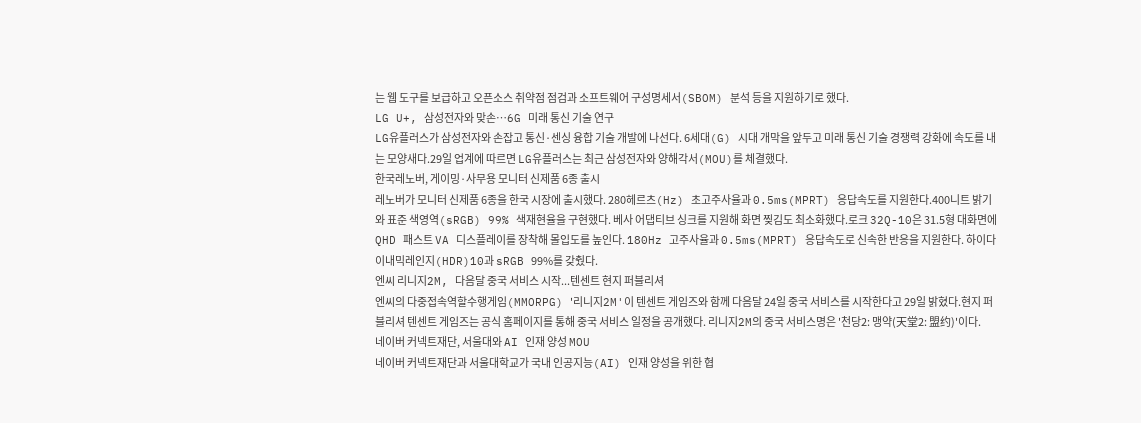는 웹 도구를 보급하고 오픈소스 취약점 점검과 소프트웨어 구성명세서(SBOM) 분석 등을 지원하기로 했다.
LG U+, 삼성전자와 맞손…6G 미래 통신 기술 연구
LG유플러스가 삼성전자와 손잡고 통신·센싱 융합 기술 개발에 나선다. 6세대(G) 시대 개막을 앞두고 미래 통신 기술 경쟁력 강화에 속도를 내는 모양새다.29일 업계에 따르면 LG유플러스는 최근 삼성전자와 양해각서(MOU)를 체결했다.
한국레노버, 게이밍·사무용 모니터 신제품 6종 출시
레노버가 모니터 신제품 6종을 한국 시장에 출시했다. 280헤르츠(Hz) 초고주사율과 0.5ms(MPRT) 응답속도를 지원한다.400니트 밝기와 표준 색영역(sRGB) 99% 색재현율을 구현했다. 베사 어댑티브 싱크를 지원해 화면 찢김도 최소화했다.로크 32Q-10은 31.5형 대화면에 QHD 패스트 VA 디스플레이를 장착해 몰입도를 높인다. 180Hz 고주사율과 0.5ms(MPRT) 응답속도로 신속한 반응을 지원한다. 하이다이내믹레인지(HDR)10과 sRGB 99%를 갖췄다.
엔씨 리니지2M, 다음달 중국 서비스 시작...텐센트 현지 퍼블리셔
엔씨의 다중접속역할수행게임(MMORPG) '리니지2M'이 텐센트 게임즈와 함께 다음달 24일 중국 서비스를 시작한다고 29일 밝혔다.현지 퍼블리셔 텐센트 게임즈는 공식 홈페이지를 통해 중국 서비스 일정을 공개했다. 리니지2M의 중국 서비스명은 '천당2: 맹약(天堂2: 盟约)'이다.
네이버 커넥트재단, 서울대와 AI 인재 양성 MOU
네이버 커넥트재단과 서울대학교가 국내 인공지능(AI) 인재 양성을 위한 협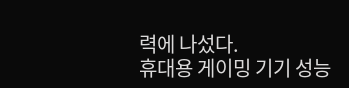력에 나섰다.
휴대용 게이밍 기기 성능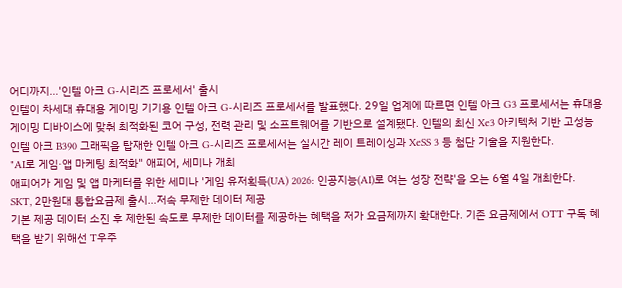어디까지…'인텔 아크 G-시리즈 프로세서' 출시
인텔이 차세대 휴대용 게이밍 기기용 인텔 아크 G-시리즈 프로세서를 발표했다. 29일 업계에 따르면 인텔 아크 G3 프로세서는 휴대용 게이밍 디바이스에 맞춰 최적화된 코어 구성, 전력 관리 및 소프트웨어를 기반으로 설계됐다. 인텔의 최신 Xe3 아키텍처 기반 고성능 인텔 아크 B390 그래픽을 탑재한 인텔 아크 G-시리즈 프로세서는 실시간 레이 트레이싱과 XeSS 3 등 첨단 기술을 지원한다.
"AI로 게임·앱 마케팅 최적화" 애피어, 세미나 개최
애피어가 게임 및 앱 마케터를 위한 세미나 '게임 유저획득(UA) 2026: 인공지능(AI)로 여는 성장 전략'을 오는 6월 4일 개최한다.
SKT, 2만원대 통합요금제 출시…저속 무제한 데이터 제공
기본 제공 데이터 소진 후 제한된 속도로 무제한 데이터를 제공하는 혜택을 저가 요금제까지 확대한다. 기존 요금제에서 OTT 구독 혜택을 받기 위해선 T우주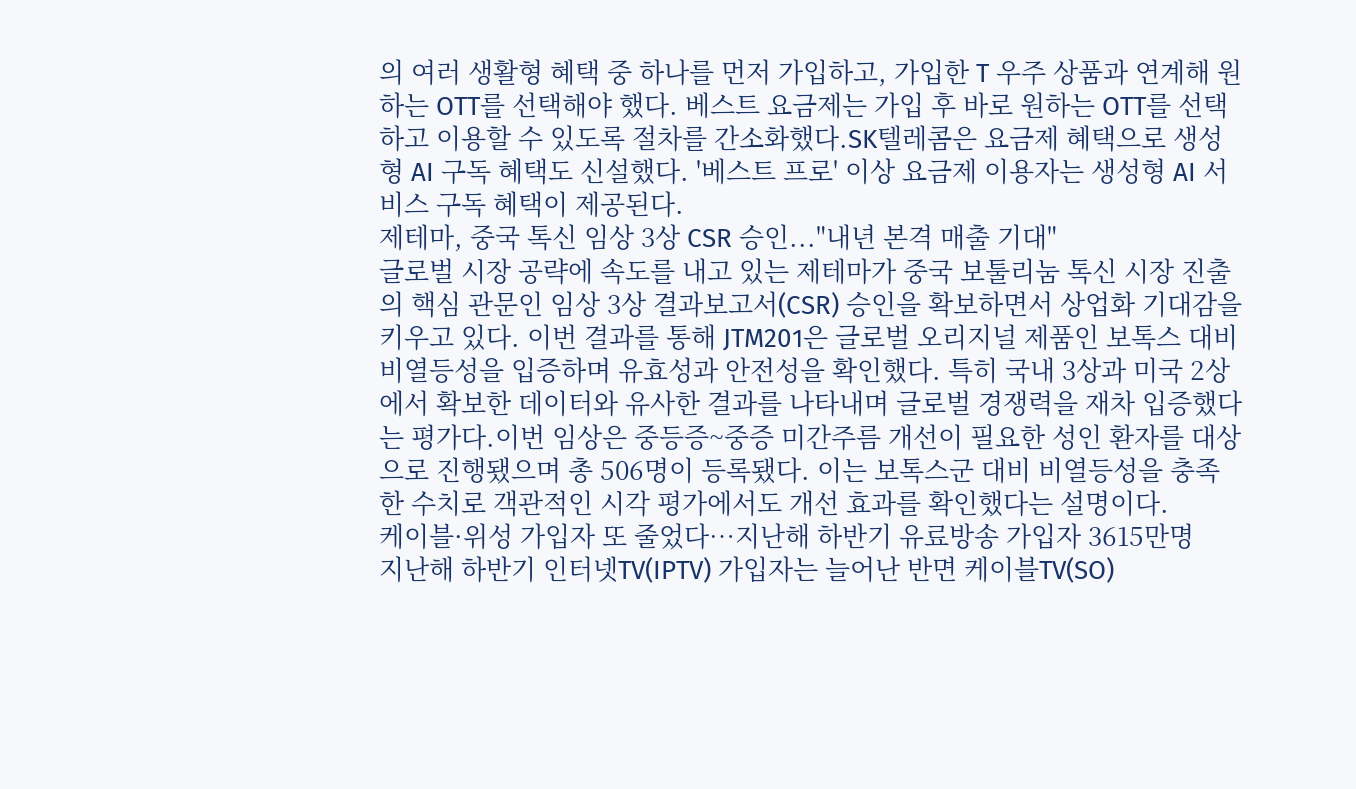의 여러 생활형 혜택 중 하나를 먼저 가입하고, 가입한 T 우주 상품과 연계해 원하는 OTT를 선택해야 했다. 베스트 요금제는 가입 후 바로 원하는 OTT를 선택하고 이용할 수 있도록 절차를 간소화했다.SK텔레콤은 요금제 혜택으로 생성형 AI 구독 혜택도 신설했다. '베스트 프로' 이상 요금제 이용자는 생성형 AI 서비스 구독 혜택이 제공된다.
제테마, 중국 톡신 임상 3상 CSR 승인..."내년 본격 매출 기대"
글로벌 시장 공략에 속도를 내고 있는 제테마가 중국 보툴리눔 톡신 시장 진출의 핵심 관문인 임상 3상 결과보고서(CSR) 승인을 확보하면서 상업화 기대감을 키우고 있다. 이번 결과를 통해 JTM201은 글로벌 오리지널 제품인 보톡스 대비 비열등성을 입증하며 유효성과 안전성을 확인했다. 특히 국내 3상과 미국 2상에서 확보한 데이터와 유사한 결과를 나타내며 글로벌 경쟁력을 재차 입증했다는 평가다.이번 임상은 중등증~중증 미간주름 개선이 필요한 성인 환자를 대상으로 진행됐으며 총 506명이 등록됐다. 이는 보톡스군 대비 비열등성을 충족한 수치로 객관적인 시각 평가에서도 개선 효과를 확인했다는 설명이다.
케이블·위성 가입자 또 줄었다…지난해 하반기 유료방송 가입자 3615만명
지난해 하반기 인터넷TV(IPTV) 가입자는 늘어난 반면 케이블TV(SO)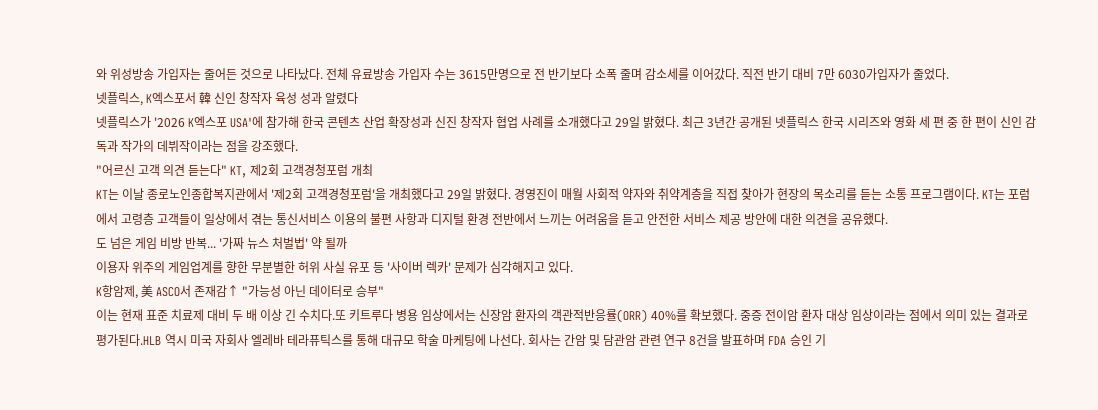와 위성방송 가입자는 줄어든 것으로 나타났다. 전체 유료방송 가입자 수는 3615만명으로 전 반기보다 소폭 줄며 감소세를 이어갔다. 직전 반기 대비 7만 6030가입자가 줄었다.
넷플릭스, K엑스포서 韓 신인 창작자 육성 성과 알렸다
넷플릭스가 '2026 K엑스포 USA'에 참가해 한국 콘텐츠 산업 확장성과 신진 창작자 협업 사례를 소개했다고 29일 밝혔다. 최근 3년간 공개된 넷플릭스 한국 시리즈와 영화 세 편 중 한 편이 신인 감독과 작가의 데뷔작이라는 점을 강조했다.
"어르신 고객 의견 듣는다" KT, 제2회 고객경청포럼 개최
KT는 이날 종로노인종합복지관에서 '제2회 고객경청포럼'을 개최했다고 29일 밝혔다. 경영진이 매월 사회적 약자와 취약계층을 직접 찾아가 현장의 목소리를 듣는 소통 프로그램이다. KT는 포럼에서 고령층 고객들이 일상에서 겪는 통신서비스 이용의 불편 사항과 디지털 환경 전반에서 느끼는 어려움을 듣고 안전한 서비스 제공 방안에 대한 의견을 공유했다.
도 넘은 게임 비방 반복... '가짜 뉴스 처벌법' 약 될까
이용자 위주의 게임업계를 향한 무분별한 허위 사실 유포 등 '사이버 렉카' 문제가 심각해지고 있다.
K항암제, 美 ASCO서 존재감↑ "가능성 아닌 데이터로 승부"
이는 현재 표준 치료제 대비 두 배 이상 긴 수치다.또 키트루다 병용 임상에서는 신장암 환자의 객관적반응률(ORR) 40%를 확보했다. 중증 전이암 환자 대상 임상이라는 점에서 의미 있는 결과로 평가된다.HLB 역시 미국 자회사 엘레바 테라퓨틱스를 통해 대규모 학술 마케팅에 나선다. 회사는 간암 및 담관암 관련 연구 8건을 발표하며 FDA 승인 기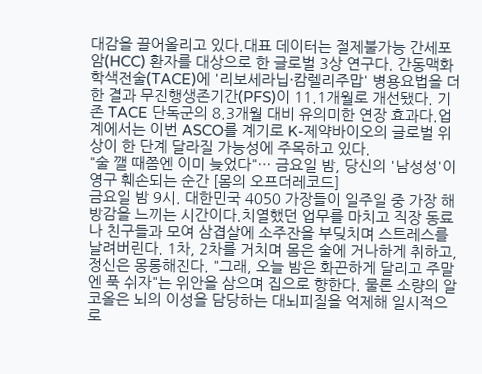대감을 끌어올리고 있다.대표 데이터는 절제불가능 간세포암(HCC) 환자를 대상으로 한 글로벌 3상 연구다. 간동맥화학색전술(TACE)에 '리보세라닙·캄렐리주맙' 병용요법을 더한 결과 무진행생존기간(PFS)이 11.1개월로 개선됐다. 기존 TACE 단독군의 8.3개월 대비 유의미한 연장 효과다.업계에서는 이번 ASCO를 계기로 K-제약바이오의 글로벌 위상이 한 단계 달라질 가능성에 주목하고 있다.
"술 깰 때쯤엔 이미 늦었다"… 금요일 밤, 당신의 '남성성'이 영구 훼손되는 순간 [몸의 오프더레코드]
금요일 밤 9시. 대한민국 4050 가장들이 일주일 중 가장 해방감을 느끼는 시간이다.치열했던 업무를 마치고 직장 동료나 친구들과 모여 삼겹살에 소주잔을 부딪치며 스트레스를 날려버린다. 1차, 2차를 거치며 몸은 술에 거나하게 취하고, 정신은 몽롱해진다. "그래, 오늘 밤은 화끈하게 달리고 주말엔 푹 쉬자"는 위안을 삼으며 집으로 향한다. 물론 소량의 알코올은 뇌의 이성을 담당하는 대뇌피질을 억제해 일시적으로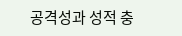공격성과 성적 충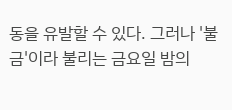동을 유발할 수 있다. 그러나 '불금'이라 불리는 금요일 밤의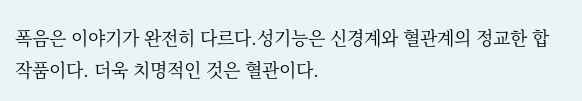폭음은 이야기가 완전히 다르다.성기능은 신경계와 혈관계의 정교한 합작품이다. 더욱 치명적인 것은 혈관이다.